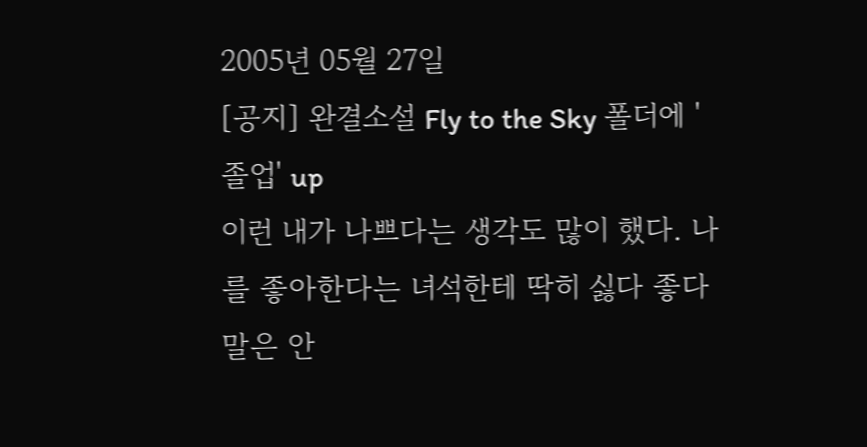2005년 05월 27일
[공지] 완결소설 Fly to the Sky 폴더에 '졸업' up
이런 내가 나쁘다는 생각도 많이 했다. 나를 좋아한다는 녀석한테 딱히 싫다 좋다 말은 안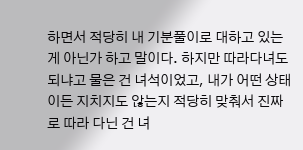하면서 적당히 내 기분풀이로 대하고 있는 게 아닌가 하고 말이다. 하지만 따라다녀도 되냐고 물은 건 녀석이었고, 내가 어떤 상태이든 지치지도 않는지 적당히 맞춰서 진짜로 따라 다닌 건 녀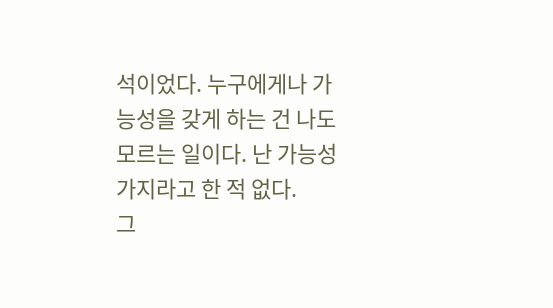석이었다. 누구에게나 가능성을 갖게 하는 건 나도 모르는 일이다. 난 가능성 가지라고 한 적 없다.
그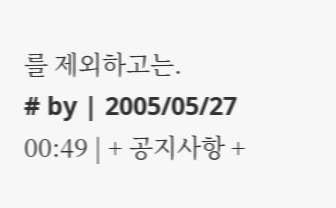를 제외하고는.
# by | 2005/05/27 00:49 | + 공지사항 +